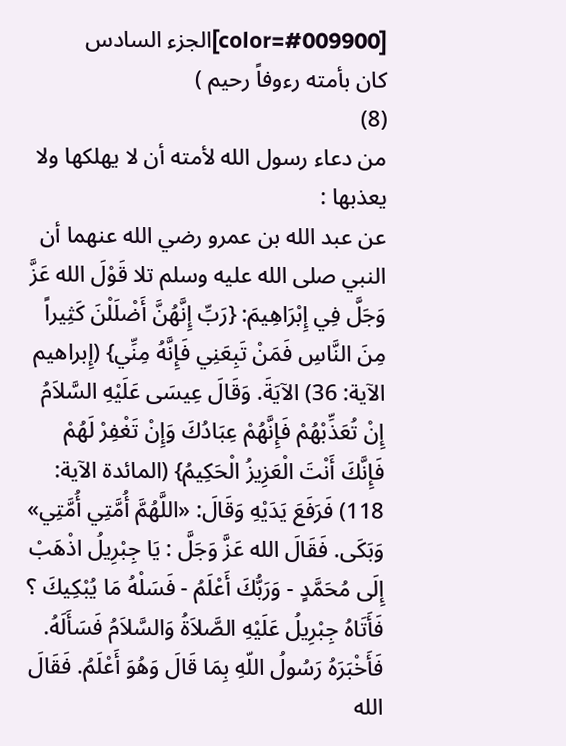[color=#009900]الجزء السادس
كان بأمته رءوفاً رحيم )
(8)
من دعاء رسول الله لأمته أن لا يهلكها ولا يعذبها :
عن عبد الله بن عمرو رضي الله عنهما أن النبي صلى الله عليه وسلم تلا قَوْلَ الله عَزَّ وَجَلَّ فِي إِبْرَاهِيمَ: {رَبِّ إِنَّهُنَّ أَضْلَلْنَ كَثِيراً مِنَ النَّاسِ فَمَنْ تَبِعَنِي فَإِنَّهُ مِنِّي} (إِبراهيم الآية: 36) الآيَةَ. وَقَالَ عِيسَى عَلَيْهِ السَّلاَمُ
إِنْ تُعَذِّبْهُمْ فَإِنَّهُمْ عِبَادُكَ وَإِنْ تَغْفِرْ لَهُمْ فَإِنَّكَ أَنْتَ الْعَزِيزُ الْحَكِيمُ} (المائدة الآية: 118) فَرَفَعَ يَدَيْهِ وَقَالَ: «اللَّهُمَّ أُمَّتِي أُمَّتِي» وَبَكَى. فَقَالَ الله عَزَّ وَجَلَّ : يَا جِبْرِيلُ اذْهَبْ إِلَى مُحَمَّدٍ - وَرَبُّكَ أَعْلَمُ - فَسَلْهُ مَا يُبْكِيكَ ؟ فَأَتَاهُ جِبْرِيلُ عَلَيْهِ الصَّلاَةُ وَالسَّلاَمُ فَسَأَلَهُ. فَأَخْبَرَهُ رَسُولُ اللّهِ بِمَا قَالَ وَهُوَ أَعْلَمُ. فَقَالَ الله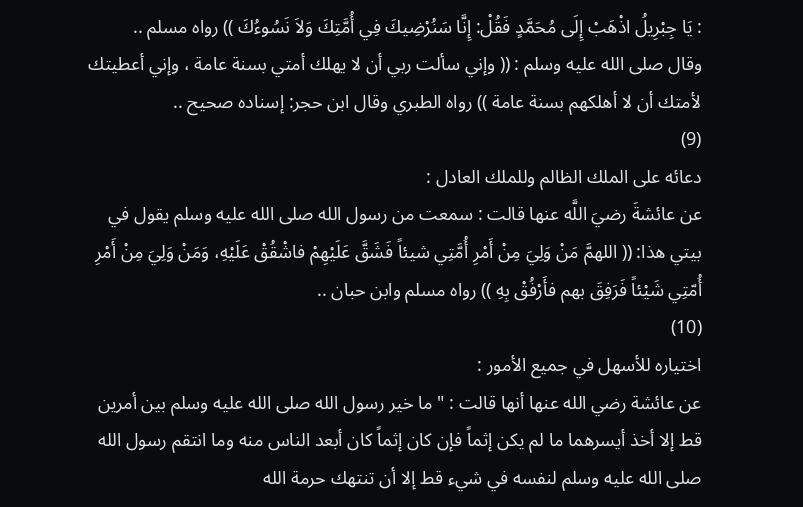: يَا جِبْرِيلُ اذْهَبْ إِلَى مُحَمَّدٍ فَقُلْ: إِنَّا سَنُرْضِيكَ فِي أُمَّتِكَ وَلاَ نَسُوءُكَ )) رواه مسلم ..
وقال صلى الله عليه وسلم : (( وإني سألت ربي أن لا يهلك أمتي بسنة عامة ، وإني أعطيتك لأمتك أن لا أهلكهم بسنة عامة )) رواه الطبري وقال ابن حجر: إسناده صحيح ..
(9)
دعائه على الملك الظالم وللملك العادل :
عن عائشةَ رضيَ اللَّه عنها قالت : سمعت من رسول الله صلى الله عليه وسلم يقول في بيتي هذا: (( اللهمَّ مَنْ وَلِيَ مِنْ أَمْرِ أُمَّتِي شيئاً فَشَقَّ عَلَيْهِمْ فاشْقُقْ عَلَيْهِ، وَمَنْ وَلِيَ مِنْ أَمْرِ أُمّتِي شَيْئاً فَرَفِقَ بهم فأَرْفُقْ بِهِ )) رواه مسلم وابن حبان ..
(10)
اختياره للأسهل في جميع الأمور :
عن عائشة رضي الله عنها أنها قالت : " ما خير رسول الله صلى الله عليه وسلم بين أمرين قط إلا أخذ أيسرهما ما لم يكن إثماً فإن كان إثماً كان أبعد الناس منه وما انتقم رسول الله صلى الله عليه وسلم لنفسه في شيء قط إلا أن تنتهك حرمة الله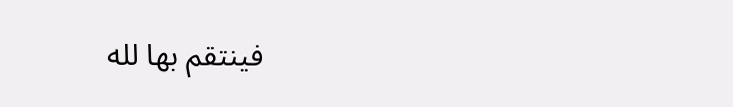فينتقم بها لله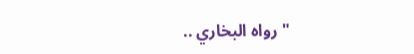" رواه البخاري ..